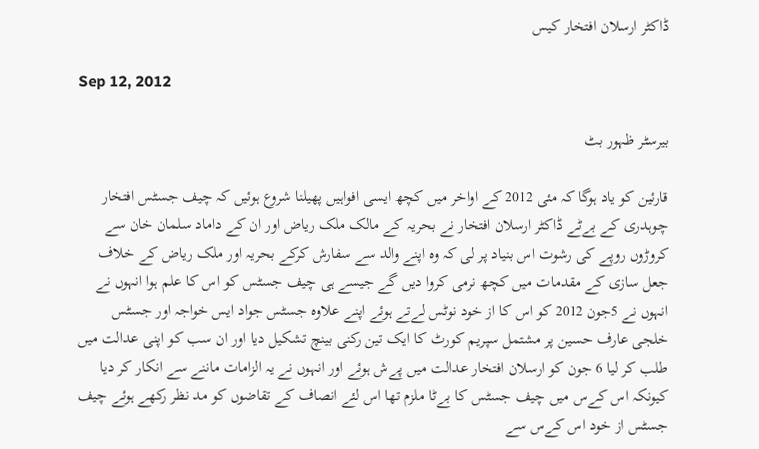ڈاکٹر ارسلان افتخار کیس

Sep 12, 2012

بیرسٹر ظہور بٹ

قارئین کو یاد ہوگا کہ مئی 2012 کے اواخر میں کچھ ایسی افواہیں پھیلنا شروع ہوئیں کہ چیف جسٹس افتخار چوہدری کے بےٹے ڈاکٹر ارسلان افتخار نے بحریہ کے مالک ملک ریاض اور ان کے داماد سلمان خان سے کروڑوں روپے کی رشوت اس بنیاد پر لی کہ وہ اپنے والد سے سفارش کرکے بحریہ اور ملک ریاض کے خلاف جعل سازی کے مقدمات میں کچھ نرمی کروا دیں گے جیسے ہی چیف جسٹس کو اس کا علم ہوا انہوں نے انہوں نے 5جون 2012 کو اس کا از خود نوٹس لےتے ہوئے اپنے علاوہ جسٹس جواد ایس خواجہ اور جسٹس خلجی عارف حسین پر مشتمل سپریم کورٹ کا ایک تین رکنی بینچ تشکیل دیا اور ان سب کو اپنی عدالت میں طلب کر لیا 6 جون کو ارسلان افتخار عدالت میں پےش ہوئے اور انہوں نے یہ الزامات ماننے سے انکار کر دیا کیونکہ اس کےس میں چیف جسٹس کا بےٹا ملزم تھا اس لئے انصاف کے تقاضوں کو مد نظر رکھے ہوئے چیف جسٹس از خود اس کےس سے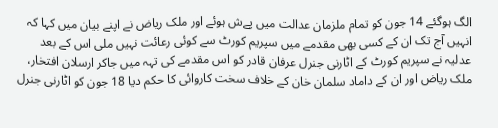الگ ہوگئے 14 جون کو تمام ملزمان عدالت میں پےش ہوئے اور ملک ریاض نے اپنے بیان میں کہا کہ انہیں آج تک ان کے کسی بھی مقدمے میں سپریم کورٹ سے کوئی رعائت نہیں ملی اس کے بعد عدلیہ نے سپریم کورٹ کے اٹارنی جنرل عرفان قادر کو اس مقدمے کی تہہ میں جاکر ارسلان افتخار، ملک ریاض اور ان کے داماد سلمان خان کے خلاف سخت کاروائی کا حکم دیا 18 جون کو اٹارنی جنرل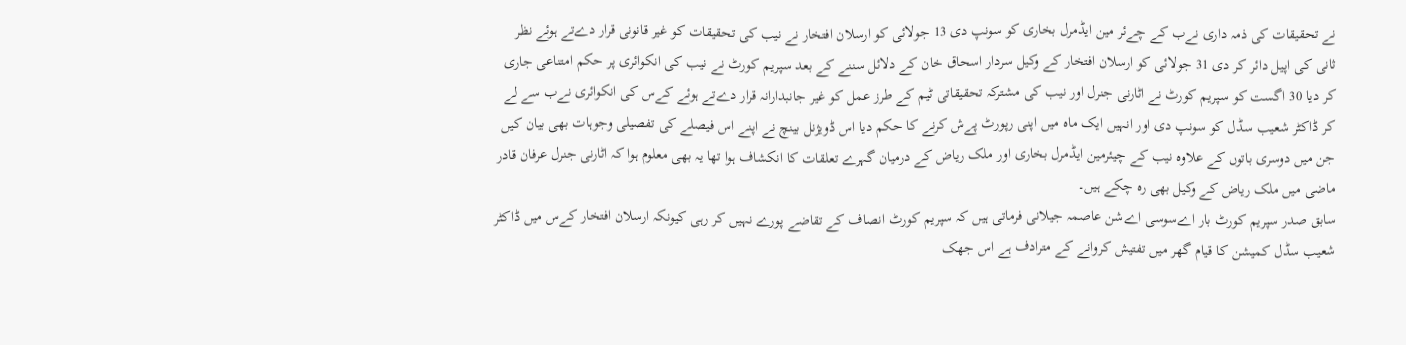نے تحقیقات کی ذمہ داری نےب کے چےئر مین ایڈمرل بخاری کو سونپ دی 13 جولائی کو ارسلان افتخار نے نیب کی تحقیقات کو غیر قانونی قرار دےتے ہوئے نظر ثانی کی اپیل دائر کر دی 31 جولائی کو ارسلان افتخار کے وکیل سردار اسحاق خان کے دلائل سننے کے بعد سپریم کورٹ نے نیب کی انکوائری پر حکم امتناعی جاری کر دیا 30 اگست کو سپریم کورٹ نے اٹارنی جنرل اور نیب کی مشترکہ تحقیقاتی ٹیم کے طرز عمل کو غیر جانبدارانہ قرار دےتے ہوئے کےس کی انکوائری نےب سے لے کر ڈاکٹر شعیب سڈل کو سونپ دی اور انہیں ایک ماہ میں اپنی رپورٹ پےش کرنے کا حکم دیا اس ڈویژنل بینچ نے اپنے اس فیصلے کی تفصیلی وجوہات بھی بیان کیں جن میں دوسری باتوں کے علاوہ نیب کے چیئرمین ایڈمرل بخاری اور ملک ریاض کے درمیان گہرے تعلقات کا انکشاف ہوا تھا یہ بھی معلوم ہوا کہ اٹارنی جنرل عرفان قادر ماضی میں ملک ریاض کے وکیل بھی رہ چکے ہیں۔
سابق صدر سپریم کورٹ بار اےسوسی اےشن عاصمہ جیلانی فرماتی ہیں کہ سپریم کورٹ انصاف کے تقاضے پورے نہیں کر رہی کیونکہ ارسلان افتخار کےس میں ڈاکٹر شعیب سڈل کمیشن کا قیام گھر میں تفتیش کروانے کے مترادف ہے اس جھک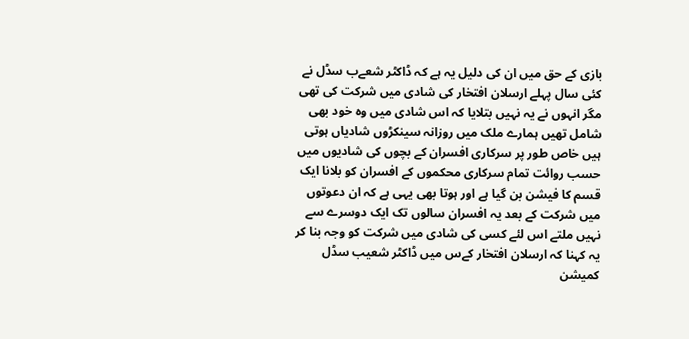بازی کے حق میں ان کی دلیل یہ ہے کہ ڈاکٹر شعےب سڈل نے کئی سال پہلے ارسلان افتخار کی شادی میں شرکت کی تھی مگر انہوں نے یہ نہیں بتلایا کہ اس شادی میں وہ خود بھی شامل تھیں ہمارے ملک میں روزانہ سینکڑوں شادیاں ہوتی ہیں خاص طور پر سرکاری افسران کے بچوں کی شادیوں میں حسب روائت تمام سرکاری محکموں کے افسران کو بلانا ایک قسم کا فیشن بن گیا ہے اور ہوتا بھی یہی ہے کہ ان دعوتوں میں شرکت کے بعد یہ افسران سالوں تک ایک دوسرے سے نہیں ملتے اس لئے کسی کی شادی میں شرکت کو وجہ بنا کر یہ کہنا کہ ارسلان افتخار کےس میں ڈاکٹر شعیب سڈل کمیشن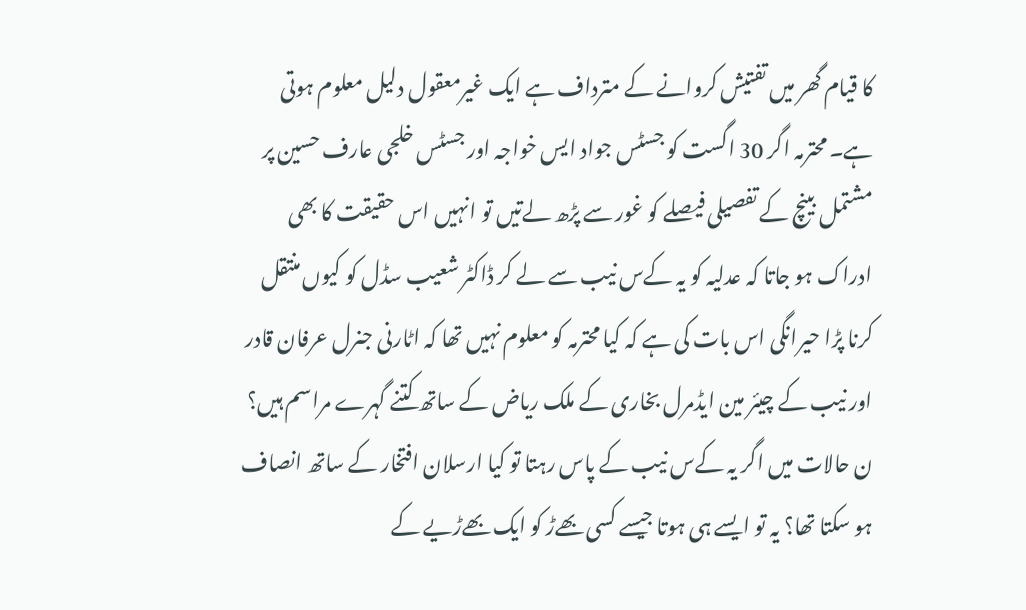کا قیام گھر میں تفتیش کروانے کے مترداف ہے ایک غیرمعقول دلیل معلوم ہوتی ہے۔ محترمہ اگر 30 اگست کو جسٹس جواد ایس خواجہ اور جسٹس خلجی عارف حسین پر مشتمل بینچ کے تفصیلی فیصلے کو غور سے پڑھ لےتیں تو انہیں اس حقیقت کا بھی ادراک ہو جاتا کہ عدلیہ کو یہ کےس نیب سے لے کر ڈاکٹر شعیب سڈل کو کیوں منتقل کرنا پڑا حیرانگی اس بات کی ہے کہ کیا محترمہ کو معلوم نہیں تھا کہ اٹارنی جنرل عرفان قادر اور نیب کے چیئر مین ایڈمرل بخاری کے ملک ریاض کے ساتھ کتنے گہرے مراسم ہیں؟ ن حالات میں اگر یہ کےس نیب کے پاس رہتا تو کیا ارسلان افتخار کے ساتھ انصاف ہو سکتا تھا؟ یہ تو ایسے ہی ہوتا جیسے کسی بھےڑ کو ایک بھےڑیے کے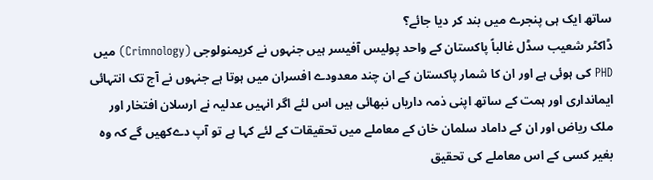ساتھ ایک ہی پنجرے میں بند کر دیا جائے؟
ڈاکٹر شعیب سڈل غالباً پاکستان کے واحد پولیس آفیسر ہیں جنہوں نے کریمنولوجی (Crimnology) میں PHD کی ہوئی ہے اور ان کا شمار پاکستان کے ان چند معدودے افسران میں ہوتا ہے جنہوں نے آج تک انتہائی ایمانداری اور ہمت کے ساتھ اپنی ذمہ داریاں نبھائی ہیں اس لئے اگر انہیں عدلیہ نے ارسلان افتخار اور ملک ریاض اور ان کے داماد سلمان خان کے معاملے میں تحقیقات کے لئے کہا ہے تو آپ دےکھیں گے کہ وہ بغیر کسی کے اس معاملے کی تحقیق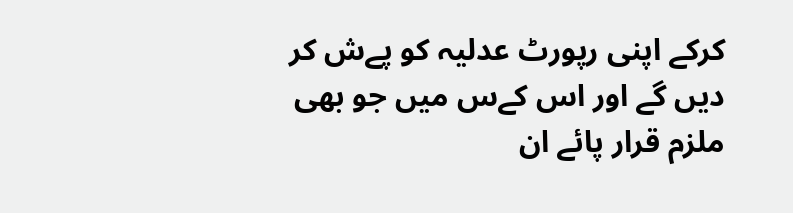کرکے اپنی رپورٹ عدلیہ کو پےش کر دیں گے اور اس کےس میں جو بھی ملزم قرار پائے ان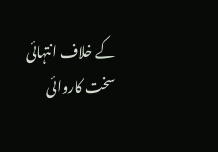کے خلاف انتہائی سخت کاروائی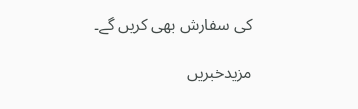کی سفارش بھی کریں گے۔

مزیدخبریں